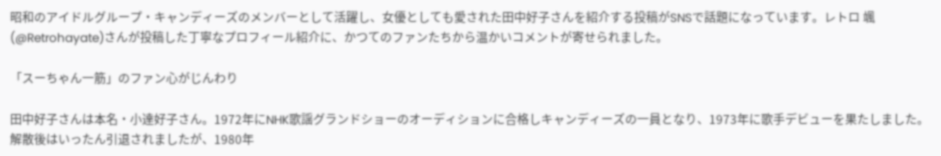昭和のアイドルグループ・キャンディーズのメンバーとして活躍し、女優としても愛された田中好子さんを紹介する投稿がSNSで話題になっています。レトロ 颯(@Retrohayate)さんが投稿した丁寧なプロフィール紹介に、かつてのファンたちから温かいコメントが寄せられました。

「スーちゃん一筋」のファン心がじんわり

田中好子さんは本名・小達好子さん。1972年にNHK歌謡グランドショーのオーディションに合格しキャンディーズの一員となり、1973年に歌手デビューを果たしました。解散後はいったん引退されましたが、1980年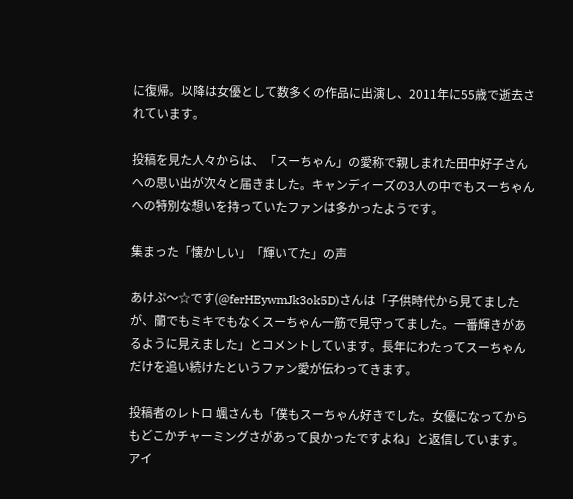に復帰。以降は女優として数多くの作品に出演し、2011年に55歳で逝去されています。

投稿を見た人々からは、「スーちゃん」の愛称で親しまれた田中好子さんへの思い出が次々と届きました。キャンディーズの3人の中でもスーちゃんへの特別な想いを持っていたファンは多かったようです。

集まった「懐かしい」「輝いてた」の声

あけぷ〜☆です(@ferHEywmJk3ok5D)さんは「子供時代から見てましたが、蘭でもミキでもなくスーちゃん一筋で見守ってました。一番輝きがあるように見えました」とコメントしています。長年にわたってスーちゃんだけを追い続けたというファン愛が伝わってきます。

投稿者のレトロ 颯さんも「僕もスーちゃん好きでした。女優になってからもどこかチャーミングさがあって良かったですよね」と返信しています。アイ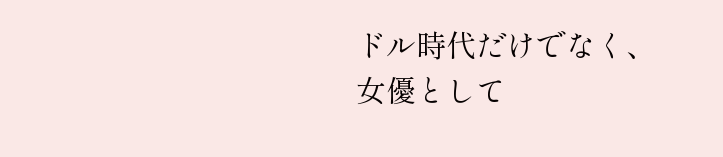ドル時代だけでなく、女優として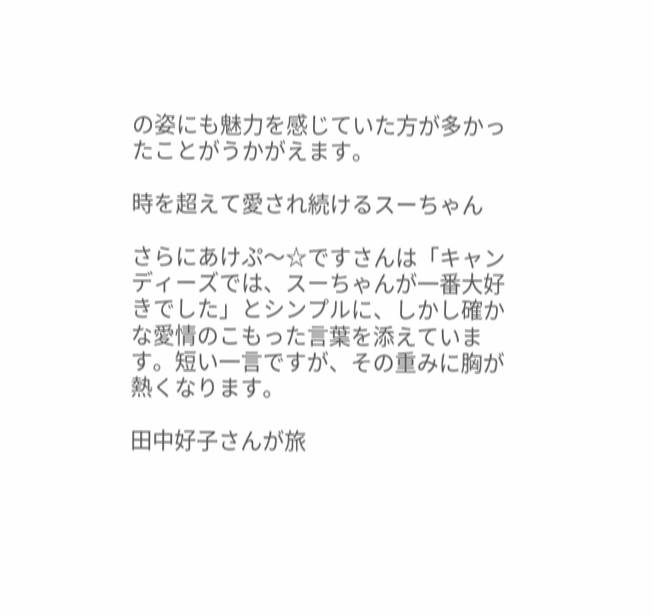の姿にも魅力を感じていた方が多かったことがうかがえます。

時を超えて愛され続けるスーちゃん

さらにあけぷ〜☆ですさんは「キャンディーズでは、スーちゃんが一番大好きでした」とシンプルに、しかし確かな愛情のこもった言葉を添えています。短い一言ですが、その重みに胸が熱くなります。

田中好子さんが旅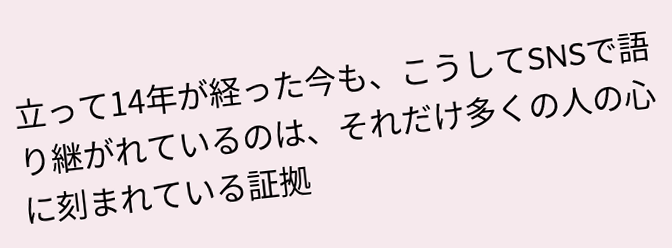立って14年が経った今も、こうしてSNSで語り継がれているのは、それだけ多くの人の心に刻まれている証拠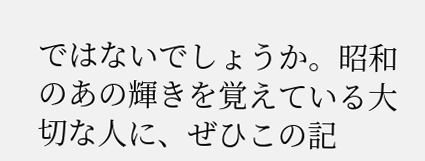ではないでしょうか。昭和のあの輝きを覚えている大切な人に、ぜひこの記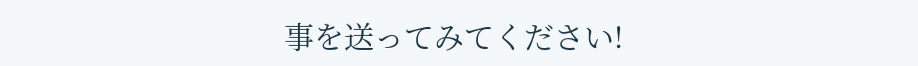事を送ってみてください!